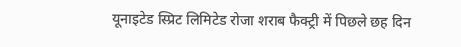यूनाइटेड स्प्रिट लिमिटेड रोजा शराब फैक्ट्री में पिछले छह दिन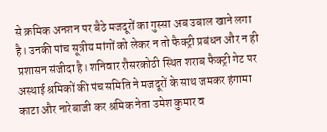से क्रमिक अनशन पर बैठे मजदूरों का गुस्सा अब उबाल खाने लगा है। उनकी पांच सूत्रीय मांगों को लेकर न तो फैक्ट्री प्रबंधन और न ही प्रशासन संजीदा है। शनिवार रौसरकोठी स्थित शराब फैक्ट्री गेट पर अस्थाई श्रमिकों की पंच समिति ने मजदूरों के साथ जमकर हंगामा काटा और नारेबाजी कर श्रमिक नेता उमेश कुमार व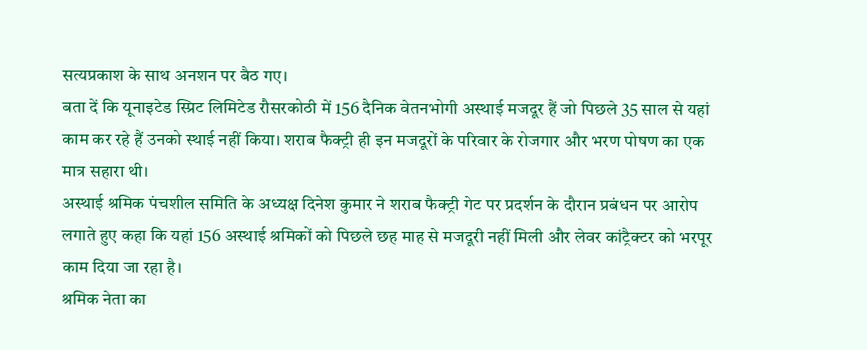सत्यप्रकाश के साथ अनशन पर बैठ गए।
बता दें कि यूनाइटेड स्प्रिट लिमिटेड रौसरकोठी में 156 दैनिक वेतनभोगी अस्थाई मजदूर हैं जो पिछले 35 साल से यहां काम कर रहे हैं उनको स्थाई नहीं किया। शराब फैक्ट्री ही इन मजदूरों के परिवार के रोजगार और भरण पोषण का एक मात्र सहारा थी।
अस्थाई श्रमिक पंचशील समिति के अध्यक्ष दिनेश कुमार ने शराब फैक्ट्री गेट पर प्रदर्शन के दौरान प्रबंधन पर आरोप लगाते हुए कहा कि यहां 156 अस्थाई श्रमिकों को पिछले छह माह से मजदूरी नहीं मिली और लेवर कांट्रैक्टर को भरपूर काम दिया जा रहा है।
श्रमिक नेता का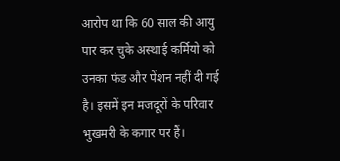आरोप था कि 60 साल की आयु पार कर चुके अस्थाई कर्मियो को उनका फंड और पेंशन नहीं दी गई है। इसमें इन मजदूरों के परिवार भुखमरी के कगार पर हैं।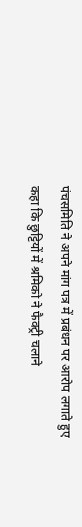पंचसमिति ने अपने मांग पत्र में प्रबंधन पर आरोप लगाते हुए कहा कि छुट्टियों में श्रमिको ने फैक्ट्री चलाने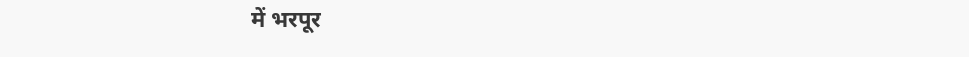में भरपूर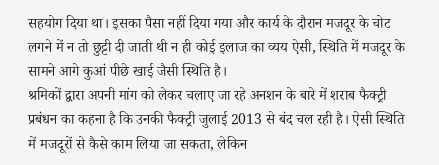सहयोग दिया था। इसका पैसा नहीं दिया गया और कार्य के दौरान मजदूर के चोट लगने में न तो छुट्टी दी जाती थी न ही कोई इलाज का व्यय ऐसी, स्थिति में मजदूर के सामने आगे कुआं पीछे खाई जैसी स्थिति है।
श्रमिकों द्वारा अपनी मांग को लेकर चलाए जा रहे अनशन के बारे में शराब फैक्ट्री प्रबंधन का कहना है कि उनकी फैक्ट्री जुलाई 2013 से बंद चल रही है। ऐसी स्थिति में मजदूरों से कैसे काम लिया जा सकता, लेकिन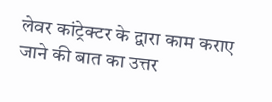लेवर कांट्रेक्टर के द्वारा काम कराए जाने की बात का उत्तर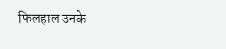फिलहाल उनके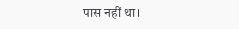पास नहीं था।